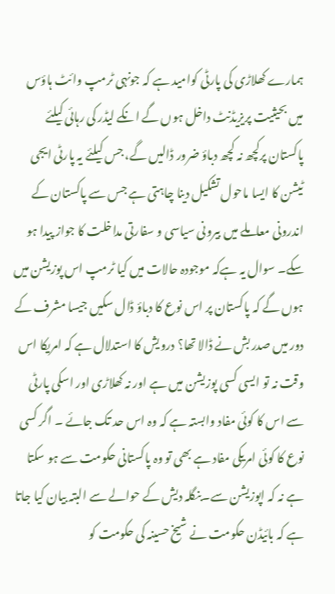ہمارے کھلاڑی کی پارٹی کوامید ہے کہ جونہی ٹرمپ وائٹ ہاؤس میں بحیثیت پریزیڈنٹ داخل ہوں گے انکے لیڈر کی رہائی کیلئے پاکستان پرکچھ نہ کچھ دباؤ ضرور ڈالیں گے، جس کیلئے یہ پارٹی ایجی ٹیشن کا ایسا ماحول تشکیل دینا چاہتی ہے جس سے پاکستان کے اندرونی معاملے میں بیرونی سیاسی و سفارتی مداخلت کا جواز پیدا ہو سکے۔ سوال یہ ہےکہ موجودہ حالات میں کیا ٹرمپ اس پوزیشن میں ہوں گے کہ پاکستان پر اس نوع کا دباؤ ڈال سکیں جیسا مشرف کے دور میں صدر بش نے ڈالا تھا؟ درویش کا استدلال ہے کہ امریکا اس وقت نہ تو ایسی کسی پوزیشن میں ہے اور نہ کھلاڑی اور اسکی پارٹی سے اس کا کوئی مفاد وابستہ ہے کہ وہ اس حد تک جائے ۔ اگر کسی نوع کا کوئی امریکی مفاد ہے بھی تو وہ پاکستانی حکومت سے ہو سکتا ہے نہ کہ اپوزیشن سے۔بنگلہ دیش کے حوالے سے البتہ بیان کیا جاتا ہے کہ بائیڈن حکومت نے شیخ حسینہ کی حکومت کو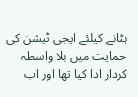ہٹانے کیلئے ایجی ٹیشن کی حمایت میں بلا واسطہ کردار ادا کیا تھا اور اب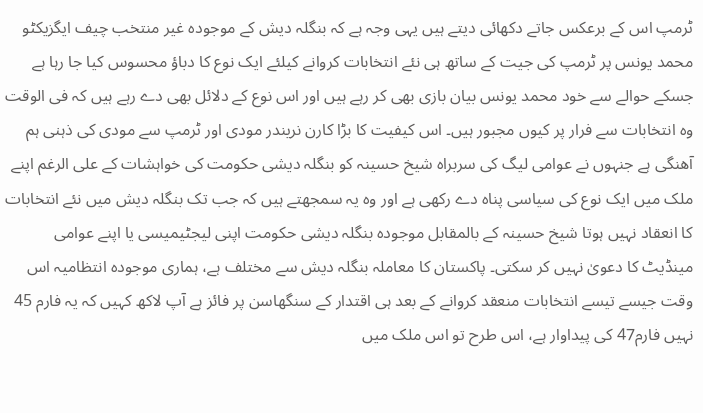ٹرمپ اس کے برعکس جاتے دکھائی دیتے ہیں یہی وجہ ہے کہ بنگلہ دیش کے موجودہ غیر منتخب چیف ایگزیکٹو محمد یونس پر ٹرمپ کی جیت کے ساتھ ہی نئے انتخابات کروانے کیلئے ایک نوع کا دباؤ محسوس کیا جا رہا ہے جسکے حوالے سے خود محمد یونس بیان بازی بھی کر رہے ہیں اور اس نوع کے دلائل بھی دے رہے ہیں کہ فی الوقت وہ انتخابات سے فرار پر کیوں مجبور ہیں۔ اس کیفیت کا بڑا کارن نریندر مودی اور ٹرمپ سے مودی کی ذہنی ہم آھنگی ہے جنہوں نے عوامی لیگ کی سربراہ شیخ حسینہ کو بنگلہ دیشی حکومت کی خواہشات کے علی الرغم اپنے ملک میں ایک نوع کی سیاسی پناہ دے رکھی ہے اور وہ یہ سمجھتے ہیں کہ جب تک بنگلہ دیش میں نئے انتخابات کا انعقاد نہیں ہوتا شیخ حسینہ کے بالمقابل موجودہ بنگلہ دیشی حکومت اپنی لیجٹیمیسی یا اپنے عوامی مینڈیٹ کا دعویٰ نہیں کر سکتی۔ پاکستان کا معاملہ بنگلہ دیش سے مختلف ہے، ہماری موجودہ انتظامیہ اس وقت جیسے تیسے انتخابات منعقد کروانے کے بعد ہی اقتدار کے سنگھاسن پر فائز ہے آپ لاکھ کہیں کہ یہ فارم 45 نہیں فارم47 کی پیداوار ہے، اس طرح تو اس ملک میں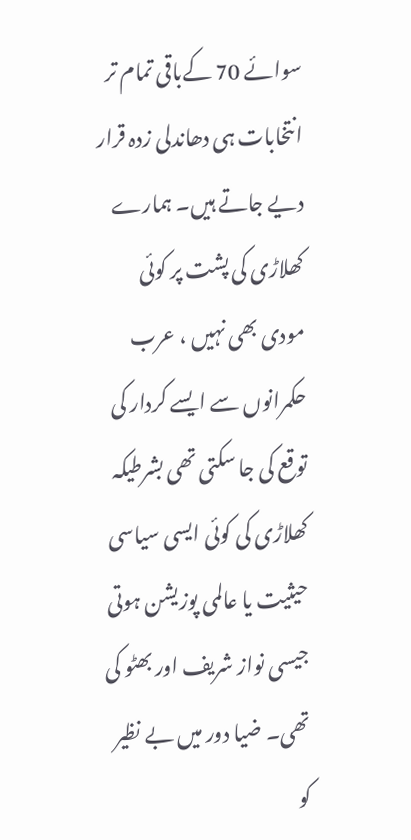سوائے 70 کےباقی تمام تر انتخابات ہی دھاندلی زدہ قرار دیے جاتے ہیں۔ ہمارے کھلاڑی کی پشت پر کوئی مودی بھی نہیں ، عرب حکمرانوں سے ایسے کردار کی توقع کی جا سکتی تھی بشرطیکہ کھلاڑی کی کوئی ایسی سیاسی حیثیت یا عالمی پوزیشن ہوتی جیسی نواز شریف اور بھٹو کی تھی۔ ضیا دور میں بے نظیر کو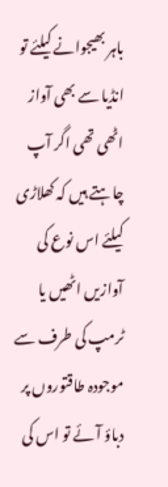باہر بھیجوانے کیلئے تو انڈیا سے بھی آواز اٹھی تھی اگر آپ چاہتے ہیں کہ کھلاڑی کیلئے اس نوع کی آوازیں اٹھیں یا ٹرمپ کی طرف سے موجودہ طاقتوروں پر دباؤ آئے تو اس کی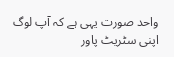واحد صورت یہی ہے کہ آپ لوگ اپنی سٹریٹ پاور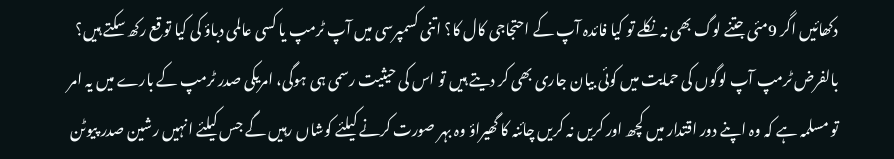دکھائیں اگر 9مئی جتنے لوگ بھی نہ نکلے تو کیا فائدہ آپ کے احتجاجی کال کا؟ اتنی کسمپرسی میں آپ ٹرمپ یا کسی عالمی دباؤ کی کیا توقع رکھ سکتے ہیں؟ بالفرض ٹرمپ آپ لوگوں کی حمایت میں کوئی بیان جاری بھی کر دیتے ہیں تو اس کی حیثیت رسمی ہی ہوگی، امریکی صدر ٹرمپ کے بارے میں یہ امر تو مسلمہ ہے کہ وہ اپنے دور اقتدار میں کچھ اور کریں نہ کریں چائنہ کا گھیراؤ وہ بہر صورت کرنے کیلئے کوشاں رہیں گے جس کیلئے انہیں رشین صدر پیوٹن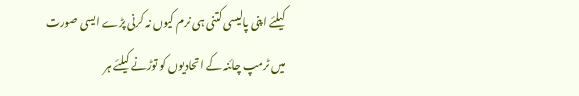کیلئے اپنی پالیسی کتنی ہی نرم کیوں نہ کرنی پڑے ایسی صورت میں ٹرمپ چائنہ کے اتحادیوں کو توڑنے کیلئے ہر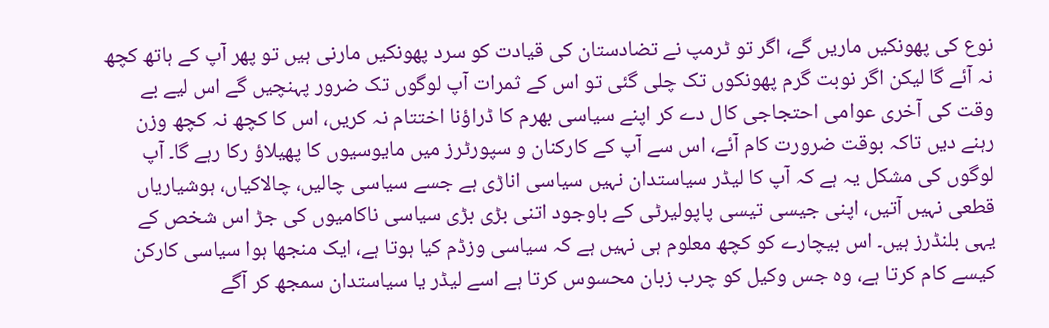نوع کی پھونکیں ماریں گے، اگر تو ٹرمپ نے تضادستان کی قیادت کو سرد پھونکیں مارنی ہیں تو پھر آپ کے ہاتھ کچھ نہ آئے گا لیکن اگر نوبت گرم پھونکوں تک چلی گئی تو اس کے ثمرات آپ لوگوں تک ضرور پہنچیں گے اس لیے بے وقت کی آخری عوامی احتجاجی کال دے کر اپنے سیاسی بھرم کا ڈراؤنا اختتام نہ کریں، اس کا کچھ نہ کچھ وزن رہنے دیں تاکہ بوقت ضرورت کام آئے، اس سے آپ کے کارکنان و سپورٹرز میں مایوسیوں کا پھیلاؤ رکا رہے گا۔ آپ لوگوں کی مشکل یہ ہے کہ آپ کا لیڈر سیاستدان نہیں سیاسی اناڑی ہے جسے سیاسی چالیں، چالاکیاں، ہوشیاریاں قطعی نہیں آتیں، اپنی جیسی تیسی پاپولیرٹی کے باوجود اتنی بڑی بڑی سیاسی ناکامیوں کی جڑ اس شخص کے یہی بلنڈرز ہیں۔ اس بیچارے کو کچھ معلوم ہی نہیں ہے کہ سیاسی وزڈم کیا ہوتا ہے، ایک منجھا ہوا سیاسی کارکن کیسے کام کرتا ہے، وہ جس وکیل کو چرب زبان محسوس کرتا ہے اسے لیڈر یا سیاستدان سمجھ کر آگے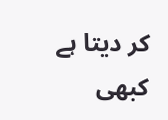کر دیتا ہے کبھی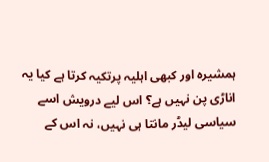ہمشیرہ اور کبھی اہلیہ پرتکیہ کرتا ہے کیا یہ اناڑی پن نہیں ہے؟ اس لیے درویش اسے سیاسی لیڈر مانتا ہی نہیں، نہ اس کے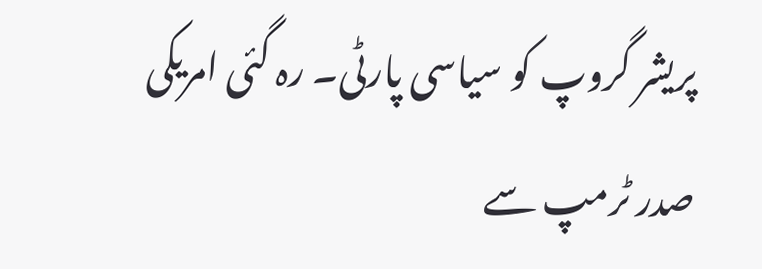پریشر گروپ کو سیاسی پارٹی۔ رہ گئی امریکی صدر ٹرمپ سے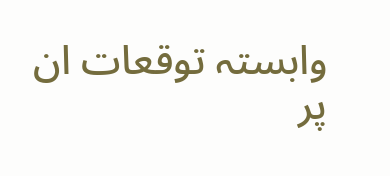وابستہ توقعات ان پر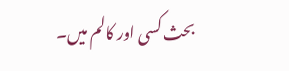بحث کسی اور کالم میں۔